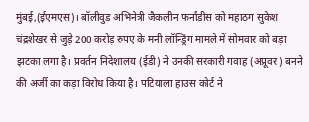मुंबई,(ईएमएस)। बॉलीवुड अभिनेत्री जैकलीन फर्नांडीस को महाठग सुकेश चंद्रशेखर से जुड़े 200 करोड़ रुपए के मनी लॉन्ड्रिंग मामले में सोमवार को बड़ा झटका लगा है। प्रवर्तन निदेशालय (ईडी) ने उनकी सरकारी गवाह (अप्रूवर) बनने की अर्जी का कड़ा विरोध किया है। पटियाला हाउस कोर्ट ने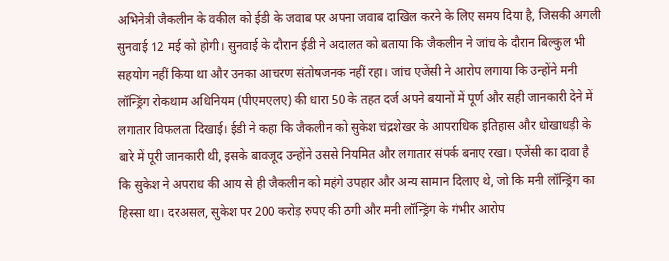अभिनेत्री जैकलीन के वकील को ईडी के जवाब पर अपना जवाब दाखिल करने के लिए समय दिया है, जिसकी अगली सुनवाई 12 मई को होगी। सुनवाई के दौरान ईडी ने अदालत को बताया कि जैकलीन ने जांच के दौरान बिल्कुल भी सहयोग नहीं किया था और उनका आचरण संतोषजनक नहीं रहा। जांच एजेंसी ने आरोप लगाया कि उन्होंने मनी लॉन्ड्रिंग रोकथाम अधिनियम (पीएमएलए) की धारा 50 के तहत दर्ज अपने बयानों में पूर्ण और सही जानकारी देने में लगातार विफलता दिखाई। ईडी ने कहा कि जैकलीन को सुकेश चंद्रशेखर के आपराधिक इतिहास और धोखाधड़ी के बारे में पूरी जानकारी थी, इसके बावजूद उन्होंने उससे नियमित और लगातार संपर्क बनाए रखा। एजेंसी का दावा है कि सुकेश ने अपराध की आय से ही जैकलीन को महंगे उपहार और अन्य सामान दिलाए थे, जो कि मनी लॉन्ड्रिंग का हिस्सा था। दरअसल, सुकेश पर 200 करोड़ रुपए की ठगी और मनी लॉन्ड्रिंग के गंभीर आरोप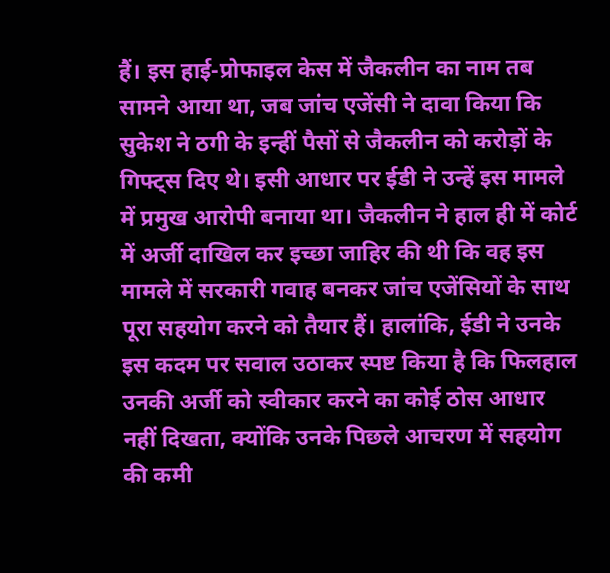हैं। इस हाई-प्रोफाइल केस में जैकलीन का नाम तब सामने आया था, जब जांच एजेंसी ने दावा किया कि सुकेश ने ठगी के इन्हीं पैसों से जैकलीन को करोड़ों के गिफ्ट्स दिए थे। इसी आधार पर ईडी ने उन्हें इस मामले में प्रमुख आरोपी बनाया था। जैकलीन ने हाल ही में कोर्ट में अर्जी दाखिल कर इच्छा जाहिर की थी कि वह इस मामले में सरकारी गवाह बनकर जांच एजेंसियों के साथ पूरा सहयोग करने को तैयार हैं। हालांकि, ईडी ने उनके इस कदम पर सवाल उठाकर स्पष्ट किया है कि फिलहाल उनकी अर्जी को स्वीकार करने का कोई ठोस आधार नहीं दिखता, क्योंकि उनके पिछले आचरण में सहयोग की कमी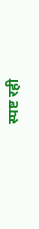स्पष्ट रही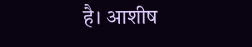है। आशीष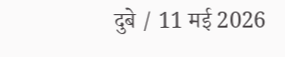दुबे / 11 मई 2026